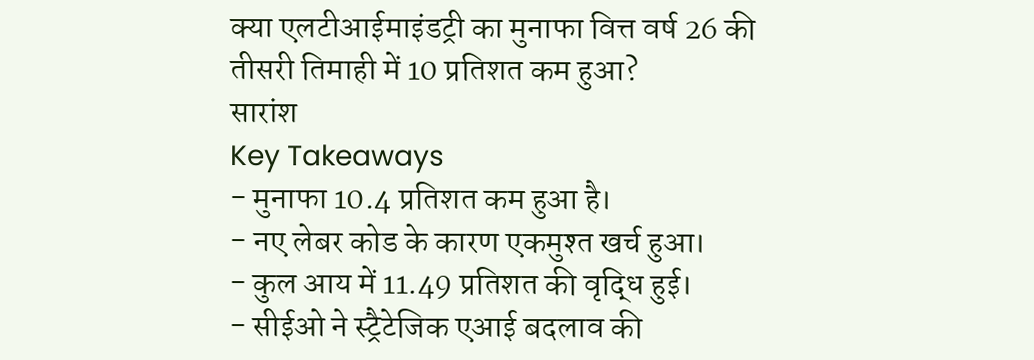क्या एलटीआईमाइंडट्री का मुनाफा वित्त वर्ष 26 की तीसरी तिमाही में 10 प्रतिशत कम हुआ?
सारांश
Key Takeaways
- मुनाफा 10.4 प्रतिशत कम हुआ है।
- नए लेबर कोड के कारण एकमुश्त खर्च हुआ।
- कुल आय में 11.49 प्रतिशत की वृद्धि हुई।
- सीईओ ने स्ट्रैटेजिक एआई बदलाव की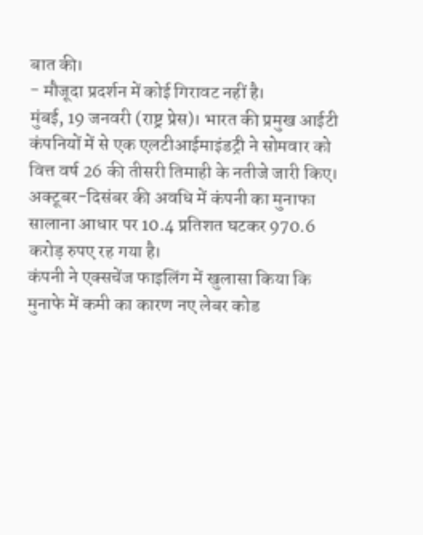बात की।
- मौजूदा प्रदर्शन में कोई गिरावट नहीं है।
मुंबई, 19 जनवरी (राष्ट्र प्रेस)। भारत की प्रमुख आईटी कंपनियों में से एक एलटीआईमाइंडट्री ने सोमवार को वित्त वर्ष 26 की तीसरी तिमाही के नतीजे जारी किए। अक्टूबर-दिसंबर की अवधि में कंपनी का मुनाफा सालाना आधार पर 10.4 प्रतिशत घटकर 970.6 करोड़ रुपए रह गया है।
कंपनी ने एक्सचेंज फाइलिंग में खुलासा किया कि मुनाफे में कमी का कारण नए लेबर कोड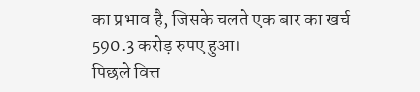का प्रभाव है, जिसके चलते एक बार का खर्च 590.3 करोड़ रुपए हुआ।
पिछले वित्त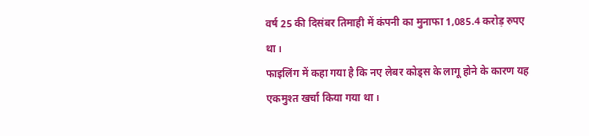वर्ष 25 की दिसंबर तिमाही में कंपनी का मुनाफा 1,085.4 करोड़ रुपए था।
फाइलिंग में कहा गया है कि नए लेबर कोड्स के लागू होने के कारण यह एकमुश्त खर्चा किया गया था।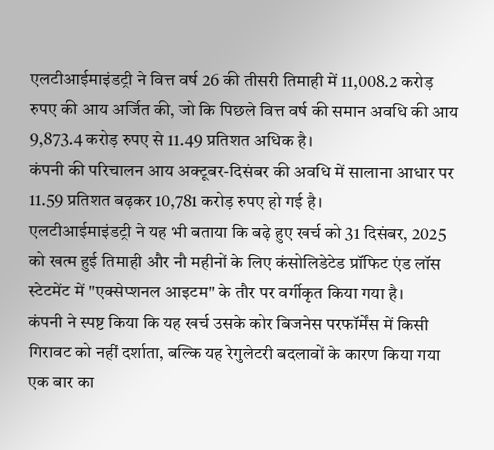एलटीआईमाइंडट्री ने वित्त वर्ष 26 की तीसरी तिमाही में 11,008.2 करोड़ रुपए की आय अर्जित की, जो कि पिछले वित्त वर्ष की समान अवधि की आय 9,873.4 करोड़ रुपए से 11.49 प्रतिशत अधिक है।
कंपनी की परिचालन आय अक्टूबर-दिसंबर की अवधि में सालाना आधार पर 11.59 प्रतिशत बढ़कर 10,781 करोड़ रुपए हो गई है।
एलटीआईमाइंडट्री ने यह भी बताया कि बढ़े हुए खर्च को 31 दिसंबर, 2025 को खत्म हुई तिमाही और नौ महीनों के लिए कंसोलिडेटेड प्रॉफिट एंड लॉस स्टेटमेंट में "एक्सेप्शनल आइटम" के तौर पर वर्गीकृत किया गया है।
कंपनी ने स्पष्ट किया कि यह खर्च उसके कोर बिजनेस परफॉर्मेंस में किसी गिरावट को नहीं दर्शाता, बल्कि यह रेगुलेटरी बदलावों के कारण किया गया एक बार का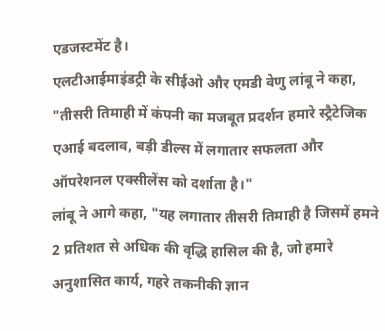एडजस्टमेंट है।
एलटीआईमाइंडट्री के सीईओ और एमडी वेणु लांबू ने कहा, "तीसरी तिमाही में कंपनी का मजबूत प्रदर्शन हमारे स्ट्रैटेजिक एआई बदलाव, बड़ी डील्स में लगातार सफलता और ऑपरेशनल एक्सीलेंस को दर्शाता है।"
लांबू ने आगे कहा, "यह लगातार तीसरी तिमाही है जिसमें हमने 2 प्रतिशत से अधिक की वृद्धि हासिल की है, जो हमारे अनुशासित कार्य, गहरे तकनीकी ज्ञान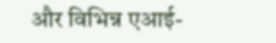और विभिन्न एआई-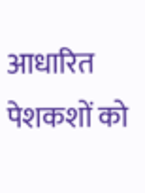आधारित पेशकशों को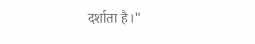दर्शाता है।"